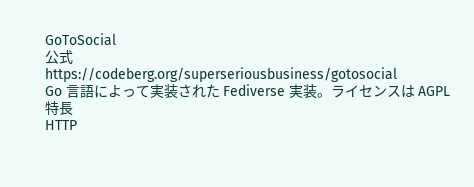GoToSocial
公式
https://codeberg.org/superseriousbusiness/gotosocial
Go 言語によって実装された Fediverse 実装。ライセンスは AGPL
特長
HTTP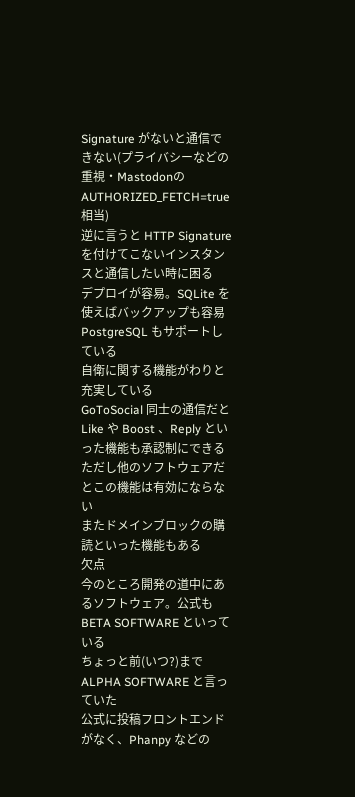Signature がないと通信できない(プライバシーなどの重視・Mastodonの AUTHORIZED_FETCH=true 相当)
逆に言うと HTTP Signature を付けてこないインスタンスと通信したい時に困る
デプロイが容易。SQLite を使えばバックアップも容易
PostgreSQL もサポートしている
自衛に関する機能がわりと充実している
GoToSocial 同士の通信だと Like や Boost 、Reply といった機能も承認制にできる
ただし他のソフトウェアだとこの機能は有効にならない
またドメインブロックの購読といった機能もある
欠点
今のところ開発の道中にあるソフトウェア。公式も BETA SOFTWARE といっている
ちょっと前(いつ?)まで ALPHA SOFTWARE と言っていた
公式に投稿フロントエンドがなく、Phanpy などの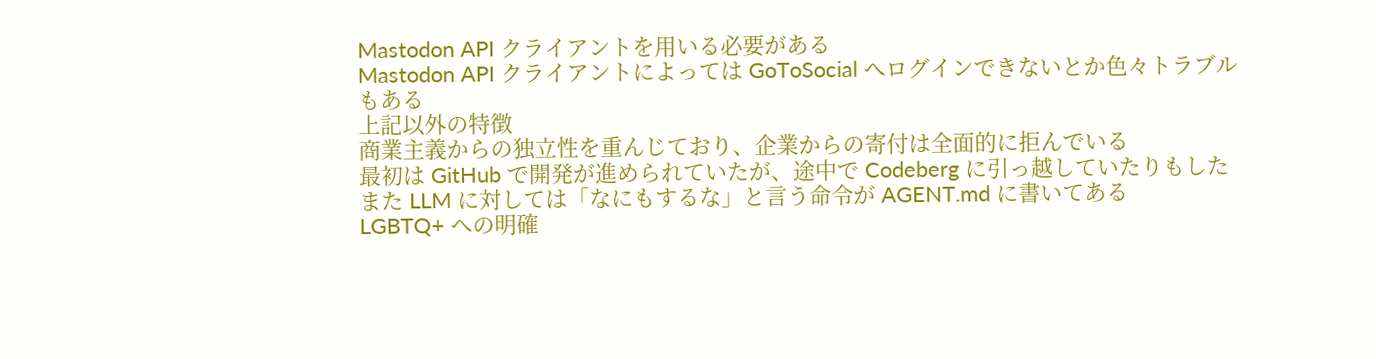Mastodon API クライアントを用いる必要がある
Mastodon API クライアントによっては GoToSocial へログインできないとか色々トラブルもある
上記以外の特徴
商業主義からの独立性を重んじており、企業からの寄付は全面的に拒んでいる
最初は GitHub で開発が進められていたが、途中で Codeberg に引っ越していたりもした
また LLM に対しては「なにもするな」と言う命令が AGENT.md に書いてある
LGBTQ+ への明確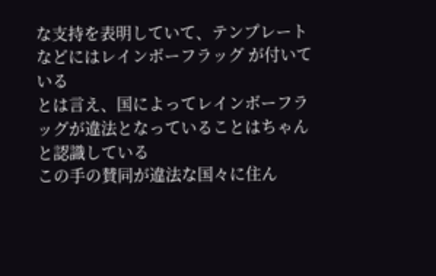な支持を表明していて、テンプレートなどにはレインボーフラッグ が付いている
とは言え、国によってレインボーフラッグが違法となっていることはちゃんと認識している
この手の賛同が違法な国々に住ん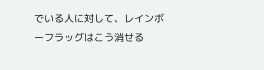でいる人に対して、レインボーフラッグはこう消せる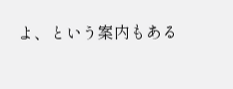よ、という案内もある